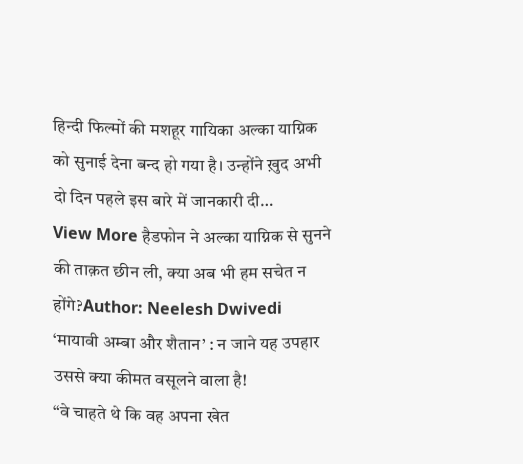हिन्दी फिल्मों की मशहूर गायिका अल्का याग्निक को सुनाई देना बन्द हो गया है। उन्होंने ख़ुद अभी दो दिन पहले इस बारे में जानकारी दी…
View More हैडफोन ने अल्का याग्निक से सुनने की ताक़त छीन ली, क्या अब भी हम सचेत न होंगे?Author: Neelesh Dwivedi
‘मायावी अम्बा और शैतान’ : न जाने यह उपहार उससे क्या कीमत वसूलने वाला है!
“वे चाहते थे कि वह अपना खेत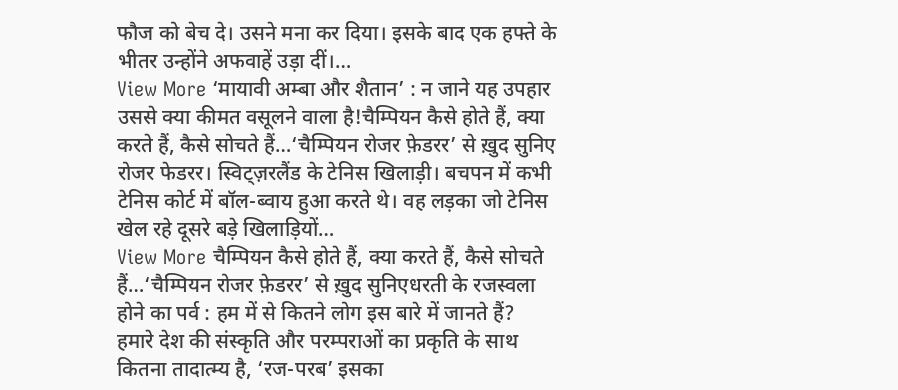फौज को बेच दे। उसने मना कर दिया। इसके बाद एक हफ्ते के भीतर उन्होंने अफवाहें उड़ा दीं।…
View More ‘मायावी अम्बा और शैतान’ : न जाने यह उपहार उससे क्या कीमत वसूलने वाला है!चैम्पियन कैसे होते हैं, क्या करते हैं, कैसे सोचते हैं…‘चैम्पियन रोजर फ़ेडरर’ से ख़ुद सुनिए
रोजर फेडरर। स्विट्ज़रलैंड के टेनिस खिलाड़ी। बचपन में कभी टेनिस कोर्ट में बॉल-ब्वाय हुआ करते थे। वह लड़का जो टेनिस खेल रहे दूसरे बड़े खिलाड़ियों…
View More चैम्पियन कैसे होते हैं, क्या करते हैं, कैसे सोचते हैं…‘चैम्पियन रोजर फ़ेडरर’ से ख़ुद सुनिएधरती के रजस्वला होने का पर्व : हम में से कितने लोग इस बारे में जानते हैं?
हमारे देश की संस्कृति और परम्पराओं का प्रकृति के साथ कितना तादात्म्य है, ‘रज-परब’ इसका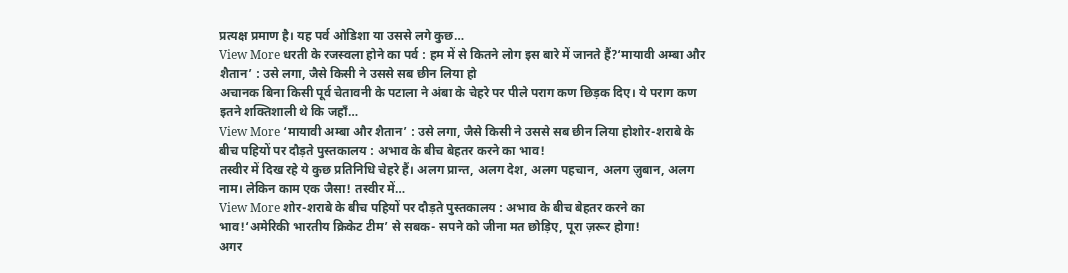प्रत्यक्ष प्रमाण है। यह पर्व ओडिशा या उससे लगे कुछ…
View More धरती के रजस्वला होने का पर्व : हम में से कितने लोग इस बारे में जानते हैं?‘मायावी अम्बा और शैतान’ : उसे लगा, जैसे किसी ने उससे सब छीन लिया हो
अचानक बिना किसी पूर्व चेतावनी के पटाला ने अंबा के चेहरे पर पीले पराग कण छिड़क दिए। ये पराग कण इतने शक्तिशाली थे कि जहाँ…
View More ‘मायावी अम्बा और शैतान’ : उसे लगा, जैसे किसी ने उससे सब छीन लिया होशोर-शराबे के बीच पहियों पर दौड़ते पुस्तकालय : अभाव के बीच बेहतर करने का भाव!
तस्वीर में दिख रहे ये कुछ प्रतिनिधि चेहरे हैं। अलग प्रान्त, अलग देश, अलग पहचान, अलग ज़ुबान, अलग नाम। लेकिन काम एक जैसा! तस्वीर में…
View More शोर-शराबे के बीच पहियों पर दौड़ते पुस्तकालय : अभाव के बीच बेहतर करने का भाव!‘अमेरिकी भारतीय क्रिकेट टीम’ से सबक- सपने को जीना मत छोड़िए, पूरा ज़रूर होगा!
अगर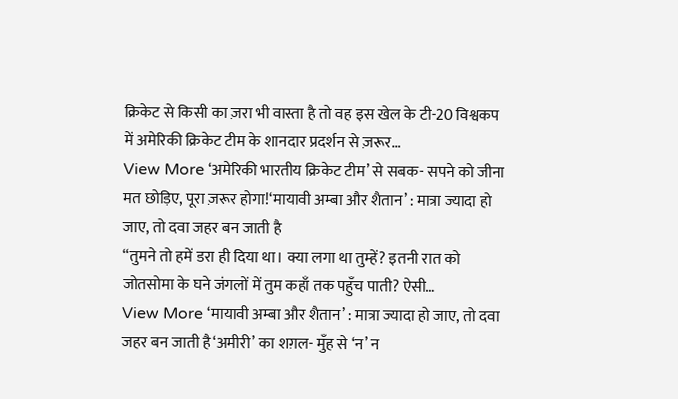क्रिकेट से किसी का ज़रा भी वास्ता है तो वह इस खेल के टी-20 विश्वकप में अमेरिकी क्रिकेट टीम के शानदार प्रदर्शन से ज़रूर…
View More ‘अमेरिकी भारतीय क्रिकेट टीम’ से सबक- सपने को जीना मत छोड़िए, पूरा ज़रूर होगा!‘मायावी अम्बा और शैतान’ : मात्रा ज्यादा हो जाए, तो दवा जहर बन जाती है
“तुमने तो हमें डरा ही दिया था। क्या लगा था तुम्हें? इतनी रात को जोतसोमा के घने जंगलों में तुम कहाँ तक पहुँच पाती? ऐसी…
View More ‘मायावी अम्बा और शैतान’ : मात्रा ज्यादा हो जाए, तो दवा जहर बन जाती है‘अमीरी’ का शग़ल- मुँह से ‘न’ न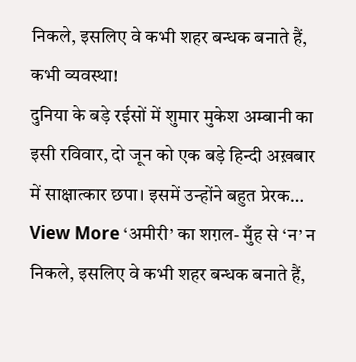निकले, इसलिए वे कभी शहर बन्धक बनाते हैं, कभी व्यवस्था!
दुनिया के बड़े रईसों में शुमार मुकेश अम्बानी का इसी रविवार, दो जून को एक बड़े हिन्दी अख़बार में साक्षात्कार छपा। इसमें उन्होंने बहुत प्रेरक…
View More ‘अमीरी’ का शग़ल- मुँह से ‘न’ न निकले, इसलिए वे कभी शहर बन्धक बनाते हैं,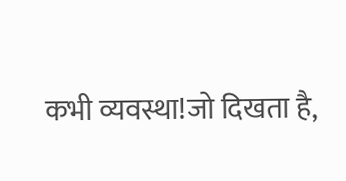कभी व्यवस्था!जो दिखता है,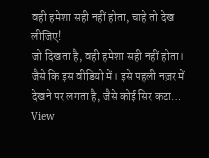वही हमेशा सही नहीं होता, चाहे तो देख लीजिए!
जो दिखता है, वही हमेशा सही नहीं होता। जैसे कि इस वीडियो में। इसे पहली नज़र में देखने पर लगता है, जैसे कोई सिर कटा…
View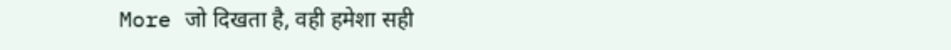More जो दिखता है, वही हमेशा सही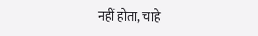नहीं होता, चाहे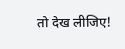तो देख लीजिए!